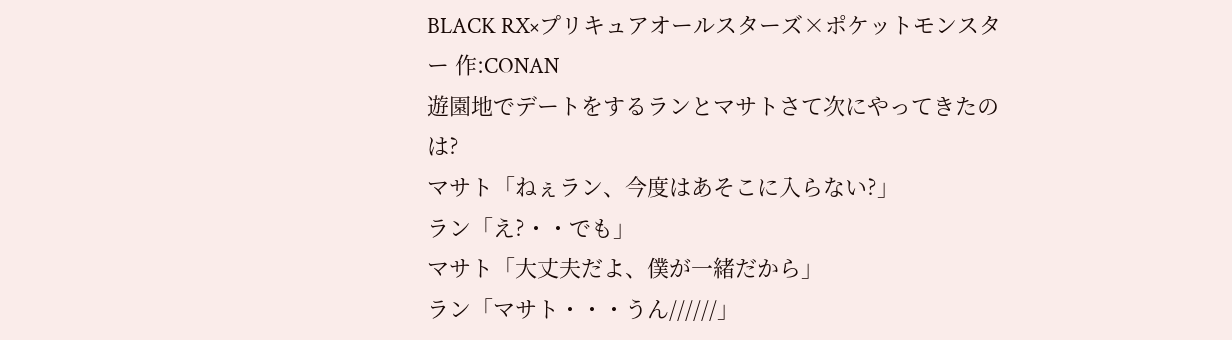BLACK RX×プリキュアオールスターズ×ポケットモンスター 作:CONAN
遊園地でデートをするランとマサトさて次にやってきたのは?
マサト「ねぇラン、今度はあそこに入らない?」
ラン「え?・・でも」
マサト「大丈夫だよ、僕が一緒だから」
ラン「マサト・・・うん//////」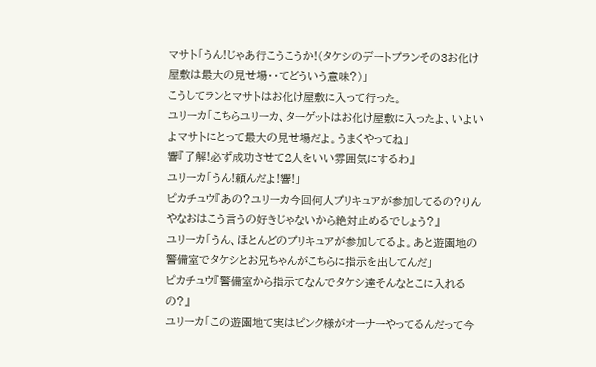マサト「うん!じゃあ行こうこうか!(タケシのデートプランその3お化け屋敷は最大の見せ場・・てどういう意味?)」
こうしてランとマサトはお化け屋敷に入って行った。
ユリーカ「こちらユリーカ、ターゲットはお化け屋敷に入ったよ、いよいよマサトにとって最大の見せ場だよ。うまくやってね」
響『了解!必ず成功させて2人をいい雰囲気にするわ』
ユリーカ「うん!頼んだよ!響!」
ピカチュウ『あの?ユリーカ今回何人プリキュアが参加してるの?りんやなおはこう言うの好きじゃないから絶対止めるでしょう?』
ユリーカ「うん、ほとんどのプリキュアが参加してるよ。あと遊園地の警備室でタケシとお兄ちゃんがこちらに指示を出してんだ」
ピカチュウ『警備室から指示てなんでタケシ達そんなとこに入れるの?』
ユリーカ「この遊園地て実はピンク様がオーナーやってるんだって今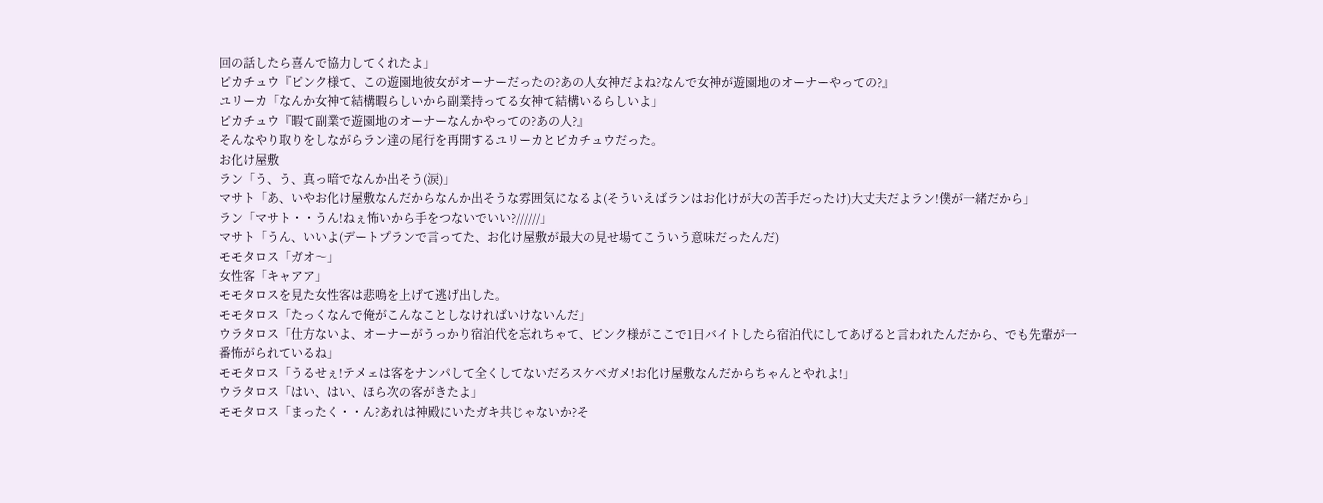回の話したら喜んで協力してくれたよ」
ピカチュウ『ピンク様て、この遊園地彼女がオーナーだったの?あの人女神だよね?なんで女神が遊園地のオーナーやっての?』
ユリーカ「なんか女神て結構暇らしいから副業持ってる女神て結構いるらしいよ」
ピカチュウ『暇て副業で遊園地のオーナーなんかやっての?あの人?』
そんなやり取りをしながらラン達の尾行を再開するユリーカとピカチュウだった。
お化け屋敷
ラン「う、う、真っ暗でなんか出そう(涙)」
マサト「あ、いやお化け屋敷なんだからなんか出そうな雰囲気になるよ(そういえばランはお化けが大の苦手だったけ)大丈夫だよラン!僕が一緒だから」
ラン「マサト・・うん!ねぇ怖いから手をつないでいい?//////」
マサト「うん、いいよ(デートプランで言ってた、お化け屋敷が最大の見せ場てこういう意味だったんだ)
モモタロス「ガオ〜」
女性客「キャアア」
モモタロスを見た女性客は悲鳴を上げて逃げ出した。
モモタロス「たっくなんで俺がこんなことしなければいけないんだ」
ウラタロス「仕方ないよ、オーナーがうっかり宿泊代を忘れちゃて、ピンク様がここで1日バイトしたら宿泊代にしてあげると言われたんだから、でも先輩が一番怖がられているね」
モモタロス「うるせぇ!テメェは客をナンパして全くしてないだろスケベガメ!お化け屋敷なんだからちゃんとやれよ!」
ウラタロス「はい、はい、ほら次の客がきたよ」
モモタロス「まったく・・ん?あれは神殿にいたガキ共じゃないか?そ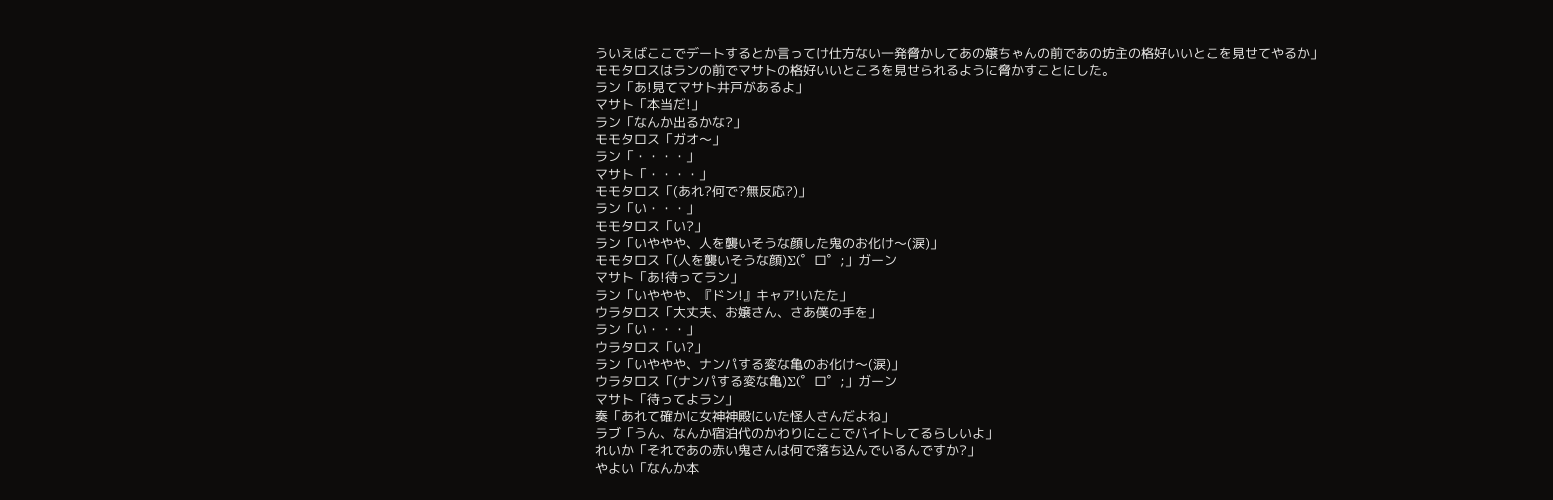ういえばここでデートするとか言ってけ仕方ない一発脅かしてあの嬢ちゃんの前であの坊主の格好いいとこを見せてやるか」
モモタロスはランの前でマサトの格好いいところを見せられるように脅かすことにした。
ラン「あ!見てマサト井戸があるよ」
マサト「本当だ!」
ラン「なんか出るかな?」
モモタロス「ガオ〜」
ラン「・・・・」
マサト「・・・・」
モモタロス「(あれ?何で?無反応?)」
ラン「い・・・」
モモタロス「い?」
ラン「いややや、人を襲いそうな顔した鬼のお化け〜(涙)」
モモタロス「(人を襲いそうな顔)Σ(゜ロ゜;」ガーン
マサト「あ!待ってラン」
ラン「いややや、『ドン!』キャア!いたた」
ウラタロス「大丈夫、お嬢さん、さあ僕の手を」
ラン「い・・・」
ウラタロス「い?」
ラン「いややや、ナンパする変な亀のお化け〜(涙)」
ウラタロス「(ナンパする変な亀)Σ(゜ロ゜;」ガーン
マサト「待ってよラン」
奏「あれて確かに女神神殿にいた怪人さんだよね」
ラブ「うん、なんか宿泊代のかわりにここでバイトしてるらしいよ」
れいか「それであの赤い鬼さんは何で落ち込んでいるんですか?」
やよい「なんか本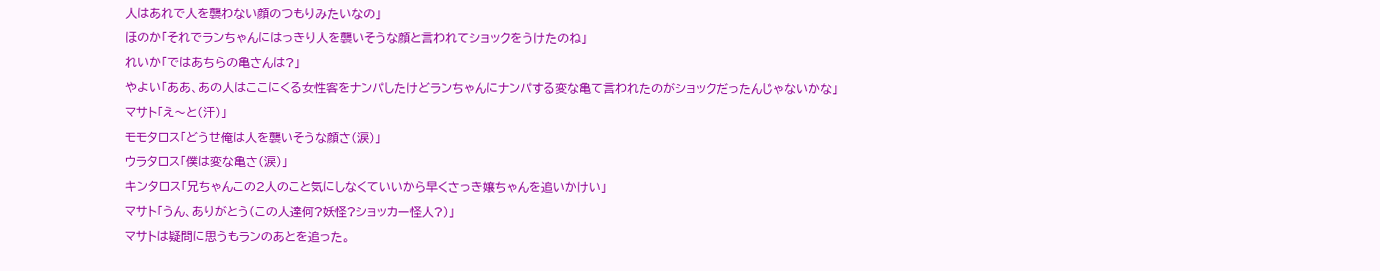人はあれで人を襲わない顔のつもりみたいなの」
ほのか「それでランちゃんにはっきり人を襲いそうな顔と言われてショックをうけたのね」
れいか「ではあちらの亀さんは?」
やよい「ああ、あの人はここにくる女性客をナンパしたけどランちゃんにナンパする変な亀て言われたのがショックだったんじゃないかな」
マサト「え〜と(汗)」
モモタロス「どうせ俺は人を襲いそうな顔さ(涙)」
ウラタロス「僕は変な亀さ(涙)」
キンタロス「兄ちゃんこの2人のこと気にしなくていいから早くさっき嬢ちゃんを追いかけい」
マサト「うん、ありがとう(この人達何?妖怪?ショッカー怪人?)」
マサトは疑問に思うもランのあとを追った。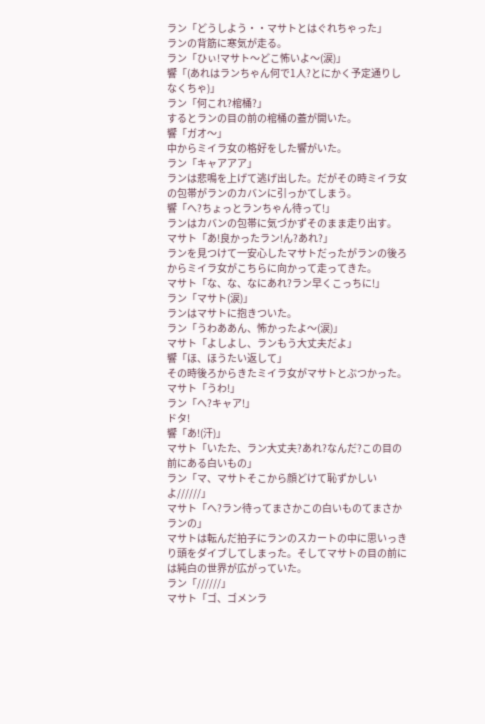ラン「どうしよう・・マサトとはぐれちゃった」
ランの背筋に寒気が走る。
ラン「ひぃ!マサト〜どこ怖いよ〜(涙)」
響「(あれはランちゃん何で1人?とにかく予定通りしなくちゃ)」
ラン「何これ?棺桶?」
するとランの目の前の棺桶の蓋が開いた。
響「ガオ〜」
中からミイラ女の格好をした響がいた。
ラン「キャアアア」
ランは悲鳴を上げて逃げ出した。だがその時ミイラ女の包帯がランのカバンに引っかてしまう。
響「へ?ちょっとランちゃん待って!」
ランはカバンの包帯に気づかずそのまま走り出す。
マサト「あ!良かったラン!ん?あれ?」
ランを見つけて一安心したマサトだったがランの後ろからミイラ女がこちらに向かって走ってきた。
マサト「な、な、なにあれ?ラン早くこっちに!」
ラン「マサト(涙)」
ランはマサトに抱きついた。
ラン「うわああん、怖かったよ〜(涙)」
マサト「よしよし、ランもう大丈夫だよ」
響「ほ、ほうたい返して」
その時後ろからきたミイラ女がマサトとぶつかった。
マサト「うわ!」
ラン「へ?キャア!」
ドタ!
響「あ!(汗)」
マサト「いたた、ラン大丈夫?あれ?なんだ?この目の前にある白いもの」
ラン「マ、マサトそこから顔どけて恥ずかしいよ//////」
マサト「へ?ラン待ってまさかこの白いものてまさかランの」
マサトは転んだ拍子にランのスカートの中に思いっきり頭をダイブしてしまった。そしてマサトの目の前には純白の世界が広がっていた。
ラン「//////」
マサト「ゴ、ゴメンラ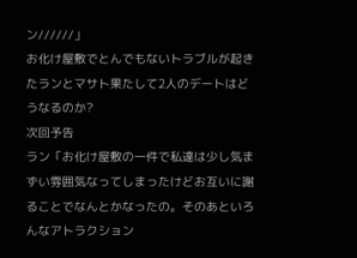ン//////」
お化け屋敷でとんでもないトラブルが起きたランとマサト果たして2人のデートはどうなるのか?
次回予告
ラン「お化け屋敷の一件で私達は少し気まずい雰囲気なってしまったけどお互いに謝ることでなんとかなったの。そのあといろんなアトラクション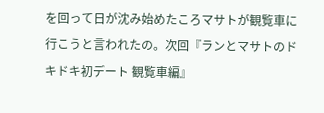を回って日が沈み始めたころマサトが観覧車に行こうと言われたの。次回『ランとマサトのドキドキ初デート 観覧車編』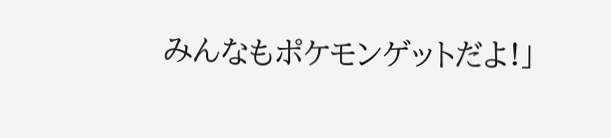みんなもポケモンゲットだよ!」